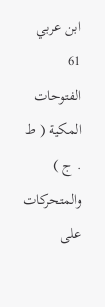ابن عربي
61
الفتوحات المكية ( ط . ج )
والمتحركات على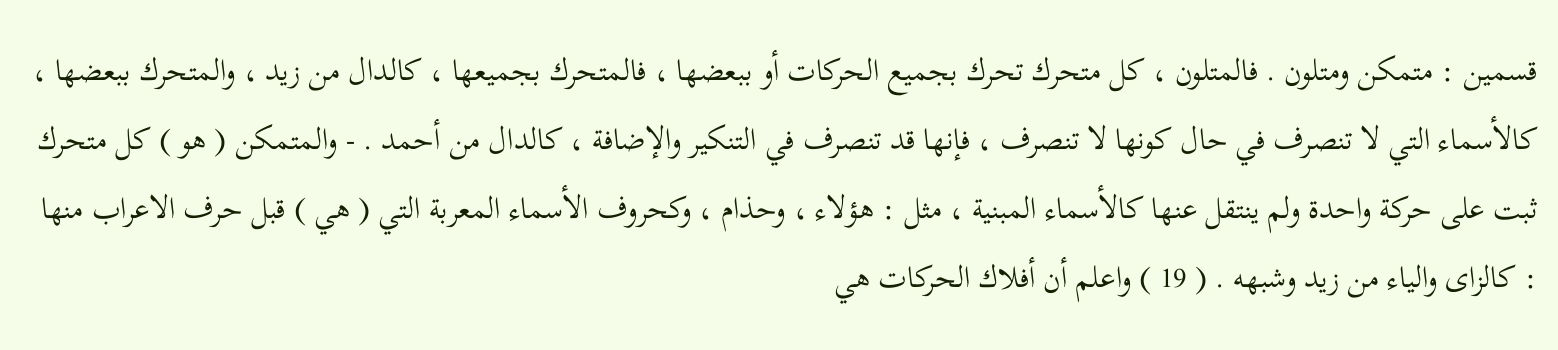قسمين : متمكن ومتلون . فالمتلون ، كل متحرك تحرك بجميع الحركات أو ببعضها ، فالمتحرك بجميعها ، كالدال من زيد ، والمتحرك ببعضها ، كالأسماء التي لا تنصرف في حال كونها لا تنصرف ، فإنها قد تنصرف في التنكير والإضافة ، كالدال من أحمد . - والمتمكن ( هو ) كل متحرك ثبت على حركة واحدة ولم ينتقل عنها كالأسماء المبنية ، مثل : هؤلاء ، وحذام ، وكحروف الأسماء المعربة التي ( هي ) قبل حرف الاعراب منها : كالزاى والياء من زيد وشبهه . ( 19 ) واعلم أن أفلاك الحركات هي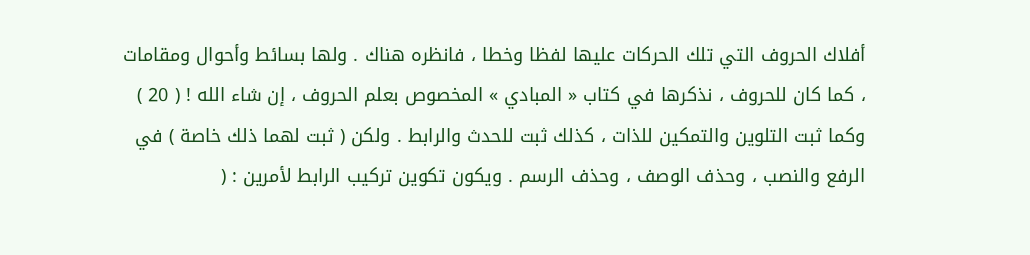أفلاك الحروف التي تلك الحركات عليها لفظا وخطا ، فانظره هناك . ولها بسائط وأحوال ومقامات ، كما كان للحروف ، نذكرها في كتاب « المبادي » المخصوص بعلم الحروف ، إن شاء الله ! ( 20 ) وكما ثبت التلوين والتمكين للذات ، كذلك ثبت للحدث والرابط . ولكن ( ثبت لهما ذلك خاصة ) في الرفع والنصب ، وحذف الوصف ، وحذف الرسم . ويكون تكوين تركيب الرابط لأمرين : (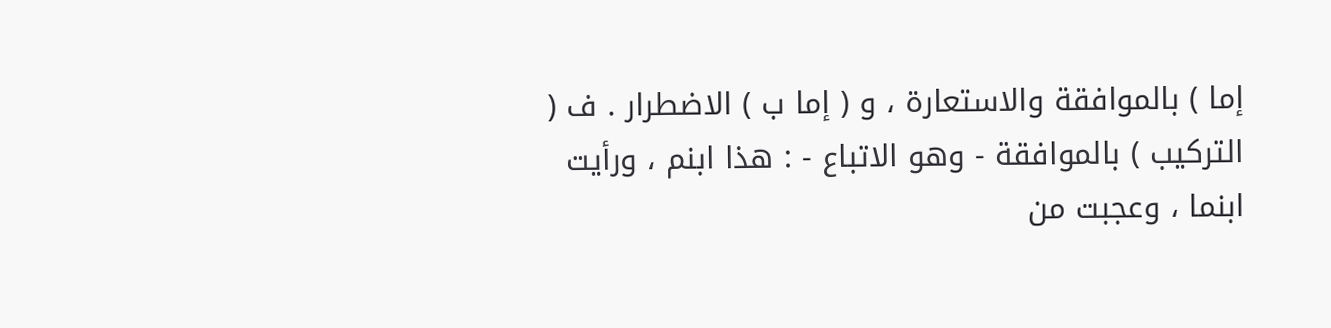إما ) بالموافقة والاستعارة ، و ( إما ب ) الاضطرار . ف ( التركيب ) بالموافقة - وهو الاتباع - : هذا ابنم ، ورأيت ابنما ، وعجبت من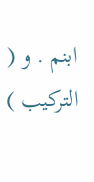ابنم . و ( التركيب )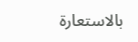بالاستعارة